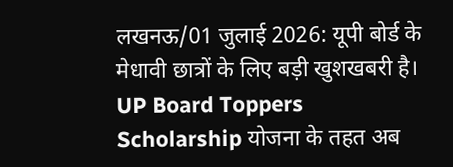लखनऊ/01 जुलाई 2026: यूपी बोर्ड के मेधावी छात्रों के लिए बड़ी खुशखबरी है। UP Board Toppers Scholarship योजना के तहत अब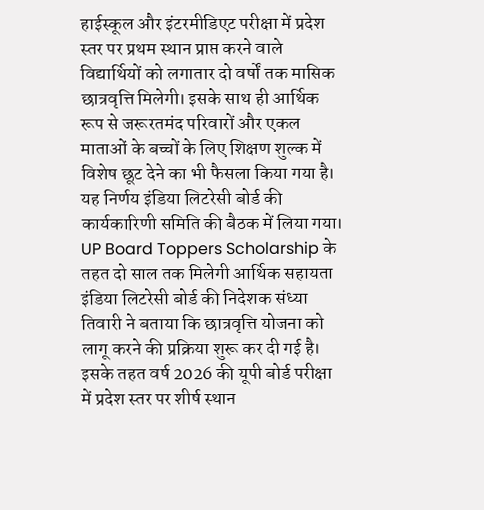हाईस्कूल और इंटरमीडिएट परीक्षा में प्रदेश स्तर पर प्रथम स्थान प्राप्त करने वाले विद्यार्थियों को लगातार दो वर्षों तक मासिक छात्रवृत्ति मिलेगी। इसके साथ ही आर्थिक रूप से जरूरतमंद परिवारों और एकल माताओं के बच्चों के लिए शिक्षण शुल्क में विशेष छूट देने का भी फैसला किया गया है। यह निर्णय इंडिया लिटरेसी बोर्ड की कार्यकारिणी समिति की बैठक में लिया गया।
UP Board Toppers Scholarship के तहत दो साल तक मिलेगी आर्थिक सहायता
इंडिया लिटरेसी बोर्ड की निदेशक संध्या तिवारी ने बताया कि छात्रवृत्ति योजना को लागू करने की प्रक्रिया शुरू कर दी गई है। इसके तहत वर्ष 2026 की यूपी बोर्ड परीक्षा में प्रदेश स्तर पर शीर्ष स्थान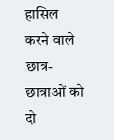हासिल करने वाले छात्र-छात्राओं को दो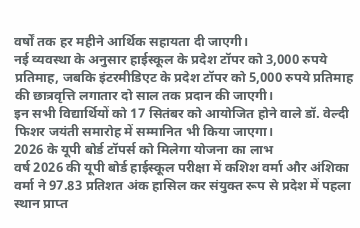वर्षों तक हर महीने आर्थिक सहायता दी जाएगी।
नई व्यवस्था के अनुसार हाईस्कूल के प्रदेश टॉपर को 3,000 रुपये प्रतिमाह, जबकि इंटरमीडिएट के प्रदेश टॉपर को 5,000 रुपये प्रतिमाह की छात्रवृत्ति लगातार दो साल तक प्रदान की जाएगी।
इन सभी विद्यार्थियों को 17 सितंबर को आयोजित होने वाले डॉ. वेल्दी फिशर जयंती समारोह में सम्मानित भी किया जाएगा।
2026 के यूपी बोर्ड टॉपर्स को मिलेगा योजना का लाभ
वर्ष 2026 की यूपी बोर्ड हाईस्कूल परीक्षा में कशिश वर्मा और अंशिका वर्मा ने 97.83 प्रतिशत अंक हासिल कर संयुक्त रूप से प्रदेश में पहला स्थान प्राप्त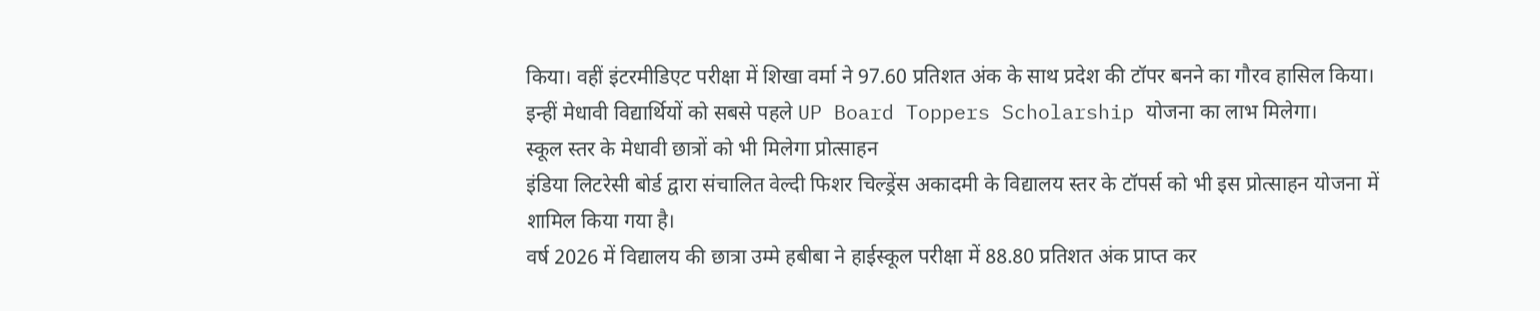किया। वहीं इंटरमीडिएट परीक्षा में शिखा वर्मा ने 97.60 प्रतिशत अंक के साथ प्रदेश की टॉपर बनने का गौरव हासिल किया।
इन्हीं मेधावी विद्यार्थियों को सबसे पहले UP Board Toppers Scholarship योजना का लाभ मिलेगा।
स्कूल स्तर के मेधावी छात्रों को भी मिलेगा प्रोत्साहन
इंडिया लिटरेसी बोर्ड द्वारा संचालित वेल्दी फिशर चिल्ड्रेंस अकादमी के विद्यालय स्तर के टॉपर्स को भी इस प्रोत्साहन योजना में शामिल किया गया है।
वर्ष 2026 में विद्यालय की छात्रा उम्मे हबीबा ने हाईस्कूल परीक्षा में 88.80 प्रतिशत अंक प्राप्त कर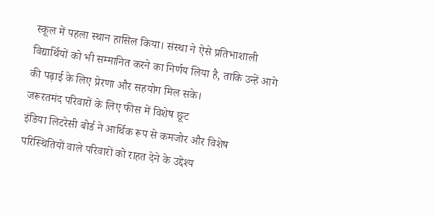स्कूल में पहला स्थान हासिल किया। संस्था ने ऐसे प्रतिभाशाली विद्यार्थियों को भी सम्मानित करने का निर्णय लिया है, ताकि उन्हें आगे की पढ़ाई के लिए प्रेरणा और सहयोग मिल सके।
जरूरतमंद परिवारों के लिए फीस में विशेष छूट
इंडिया लिटरेसी बोर्ड ने आर्थिक रूप से कमजोर और विशेष परिस्थितियों वाले परिवारों को राहत देने के उद्देश्य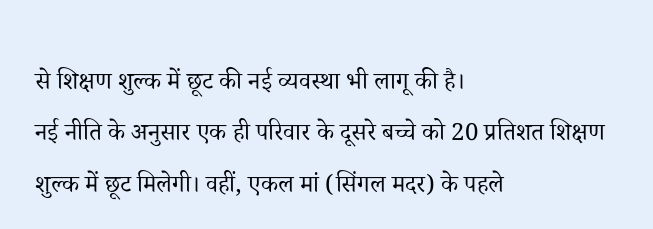से शिक्षण शुल्क में छूट की नई व्यवस्था भी लागू की है।
नई नीति के अनुसार एक ही परिवार के दूसरे बच्चे को 20 प्रतिशत शिक्षण शुल्क में छूट मिलेगी। वहीं, एकल मां (सिंगल मदर) के पहले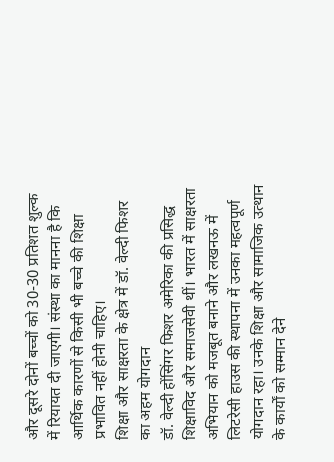और दूसरे दोनों बच्चों को 30-30 प्रतिशत शुल्क में रियायत दी जाएगी। संस्था का मानना है कि आर्थिक कारणों से किसी भी बच्चे की शिक्षा प्रभावित नहीं होनी चाहिए।
शिक्षा और साक्षरता के क्षेत्र में डॉ. वेल्दी फिशर का अहम योगदान
डॉ. वेल्दी होंसिंगर फिशर अमेरिका की प्रसिद्ध शिक्षाविद और समाजसेवी थीं। भारत में साक्षरता अभियान को मजबूत बनाने और लखनऊ में लिटरेसी हाउस की स्थापना में उनका महत्वपूर्ण योगदान रहा। उनके शिक्षा और सामाजिक उत्थान के कार्यों को सम्मान देने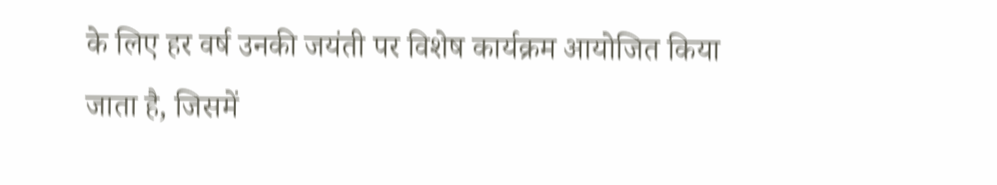के लिए हर वर्ष उनकी जयंती पर विशेष कार्यक्रम आयोजित किया जाता है, जिसमें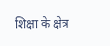शिक्षा के क्षेत्र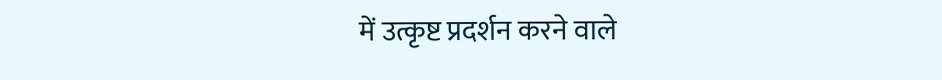में उत्कृष्ट प्रदर्शन करने वाले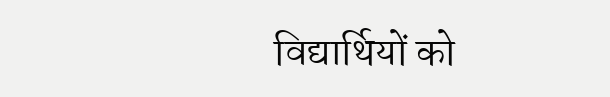विद्यार्थियों को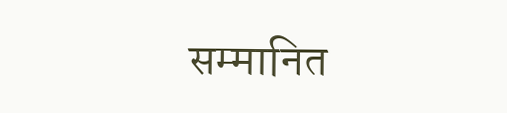सम्मानित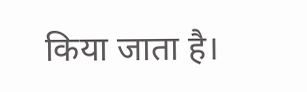किया जाता है।